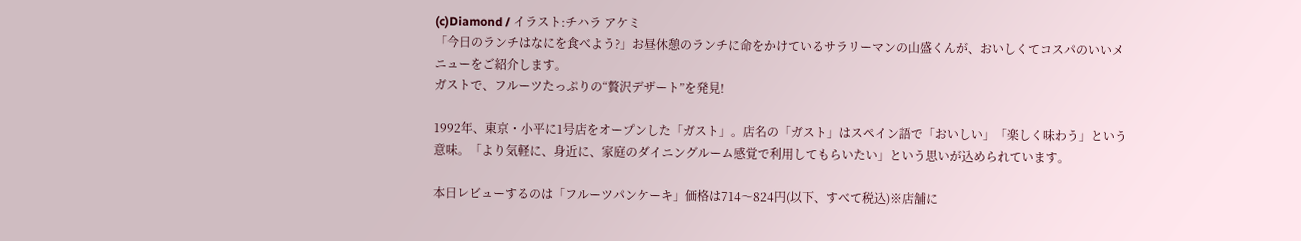(c)Diamond / イラスト:チハラ アケミ
「今日のランチはなにを食べよう?」お昼休憩のランチに命をかけているサラリーマンの山盛くんが、おいしくてコスパのいいメニューをご紹介します。
ガストで、フルーツたっぷりの“贅沢デザート”を発見!

1992年、東京・小平に1号店をオープンした「ガスト」。店名の「ガスト」はスペイン語で「おいしい」「楽しく味わう」という意味。「より気軽に、身近に、家庭のダイニングルーム感覚で利用してもらいたい」という思いが込められています。

本日レビューするのは「フルーツパンケーキ」価格は714〜824円(以下、すべて税込)※店舗に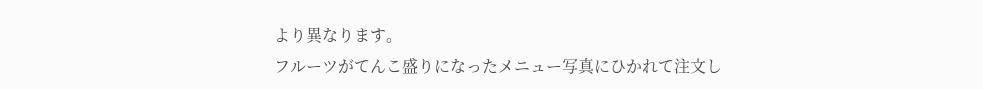より異なります。
フルーツがてんこ盛りになったメニュー写真にひかれて注文し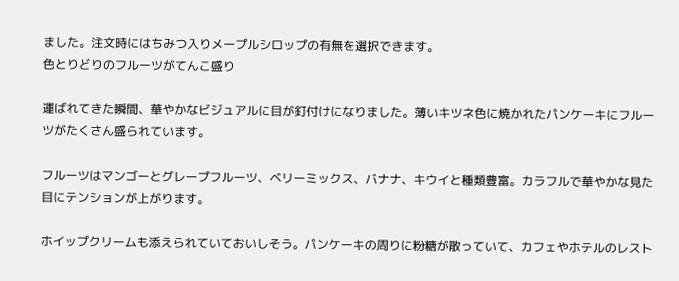ました。注文時にはちみつ入りメープルシロップの有無を選択できます。
色とりどりのフルーツがてんこ盛り

運ばれてきた瞬間、華やかなビジュアルに目が釘付けになりました。薄いキツネ色に焼かれたパンケーキにフルーツがたくさん盛られています。

フルーツはマンゴーとグレープフルーツ、ベリーミックス、バナナ、キウイと種類豊富。カラフルで華やかな見た目にテンションが上がります。

ホイップクリームも添えられていておいしそう。パンケーキの周りに粉糖が散っていて、カフェやホテルのレスト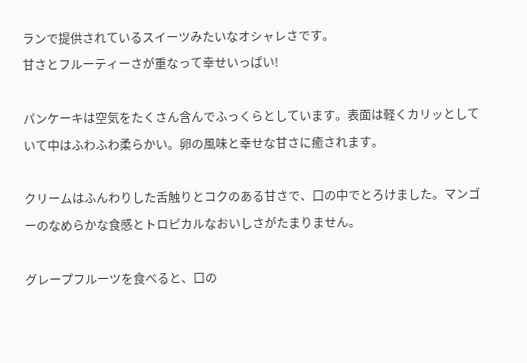ランで提供されているスイーツみたいなオシャレさです。
甘さとフルーティーさが重なって幸せいっぱい!

パンケーキは空気をたくさん含んでふっくらとしています。表面は軽くカリッとしていて中はふわふわ柔らかい。卵の風味と幸せな甘さに癒されます。

クリームはふんわりした舌触りとコクのある甘さで、口の中でとろけました。マンゴーのなめらかな食感とトロピカルなおいしさがたまりません。

グレープフルーツを食べると、口の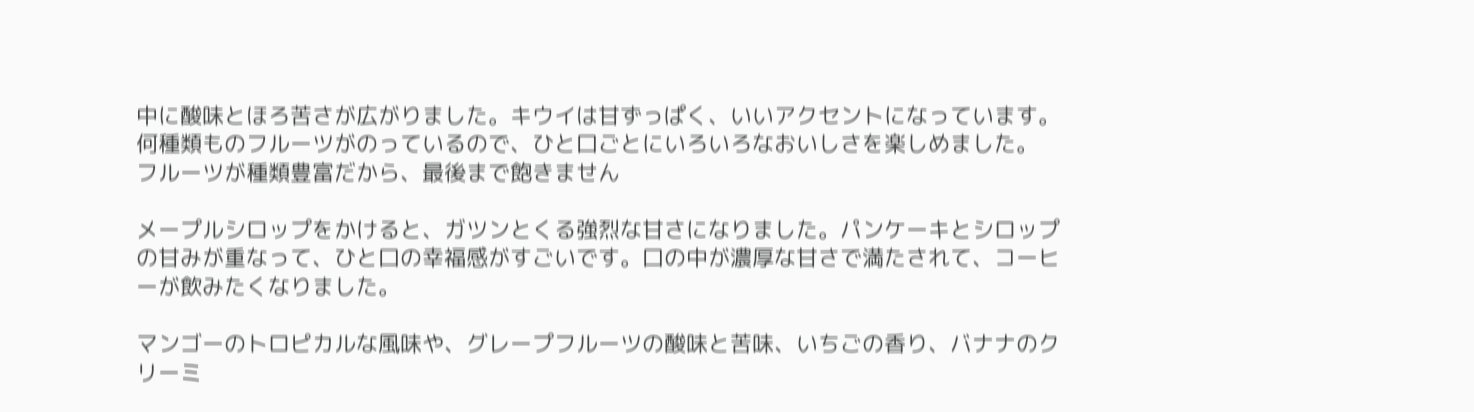中に酸味とほろ苦さが広がりました。キウイは甘ずっぱく、いいアクセントになっています。何種類ものフルーツがのっているので、ひと口ごとにいろいろなおいしさを楽しめました。
フルーツが種類豊富だから、最後まで飽きません

メープルシロップをかけると、ガツンとくる強烈な甘さになりました。パンケーキとシロップの甘みが重なって、ひと口の幸福感がすごいです。口の中が濃厚な甘さで満たされて、コーヒーが飲みたくなりました。

マンゴーのトロピカルな風味や、グレープフルーツの酸味と苦味、いちごの香り、バナナのクリーミ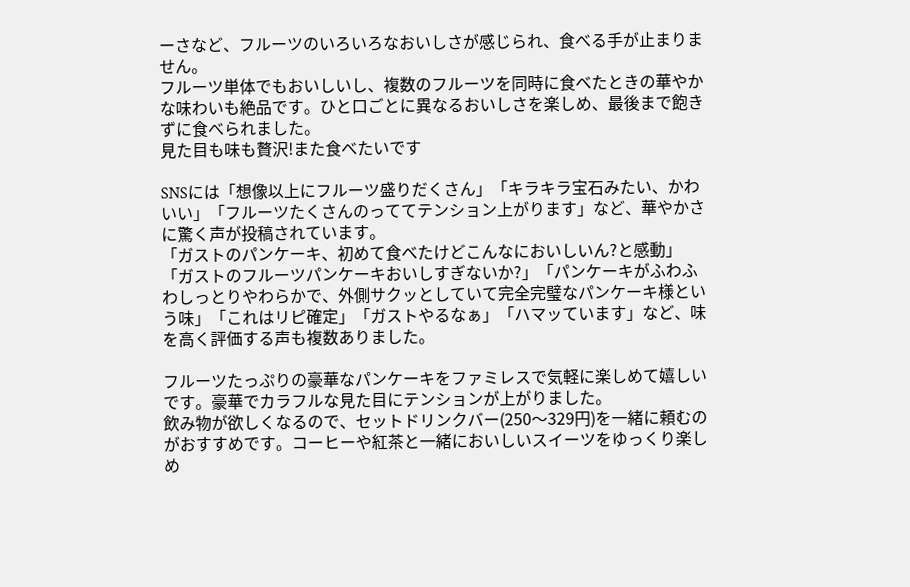ーさなど、フルーツのいろいろなおいしさが感じられ、食べる手が止まりません。
フルーツ単体でもおいしいし、複数のフルーツを同時に食べたときの華やかな味わいも絶品です。ひと口ごとに異なるおいしさを楽しめ、最後まで飽きずに食べられました。
見た目も味も贅沢!また食べたいです

SNSには「想像以上にフルーツ盛りだくさん」「キラキラ宝石みたい、かわいい」「フルーツたくさんのっててテンション上がります」など、華やかさに驚く声が投稿されています。
「ガストのパンケーキ、初めて食べたけどこんなにおいしいん?と感動」「ガストのフルーツパンケーキおいしすぎないか?」「パンケーキがふわふわしっとりやわらかで、外側サクッとしていて完全完璧なパンケーキ様という味」「これはリピ確定」「ガストやるなぁ」「ハマッています」など、味を高く評価する声も複数ありました。

フルーツたっぷりの豪華なパンケーキをファミレスで気軽に楽しめて嬉しいです。豪華でカラフルな見た目にテンションが上がりました。
飲み物が欲しくなるので、セットドリンクバー(250〜329円)を一緒に頼むのがおすすめです。コーヒーや紅茶と一緒においしいスイーツをゆっくり楽しめ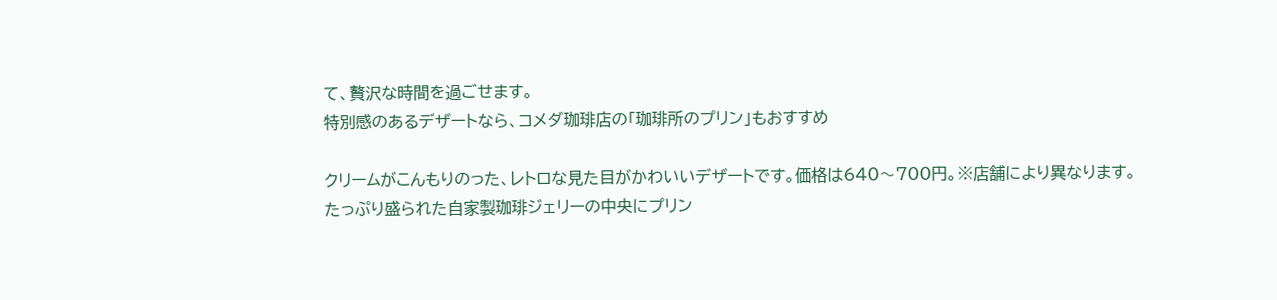て、贅沢な時間を過ごせます。
特別感のあるデザートなら、コメダ珈琲店の「珈琲所のプリン」もおすすめ

クリームがこんもりのった、レトロな見た目がかわいいデザートです。価格は640〜700円。※店舗により異なります。
たっぷり盛られた自家製珈琲ジェリーの中央にプリン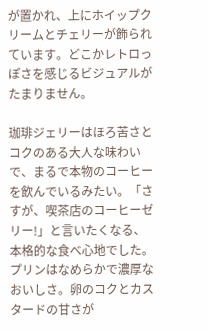が置かれ、上にホイップクリームとチェリーが飾られています。どこかレトロっぽさを感じるビジュアルがたまりません。

珈琲ジェリーはほろ苦さとコクのある大人な味わいで、まるで本物のコーヒーを飲んでいるみたい。「さすが、喫茶店のコーヒーゼリー!」と言いたくなる、本格的な食べ心地でした。
プリンはなめらかで濃厚なおいしさ。卵のコクとカスタードの甘さが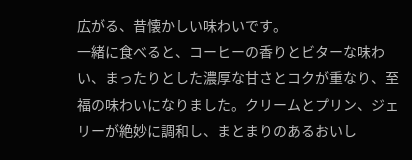広がる、昔懐かしい味わいです。
一緒に食べると、コーヒーの香りとビターな味わい、まったりとした濃厚な甘さとコクが重なり、至福の味わいになりました。クリームとプリン、ジェリーが絶妙に調和し、まとまりのあるおいし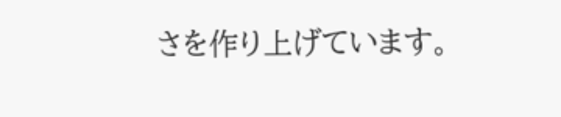さを作り上げています。